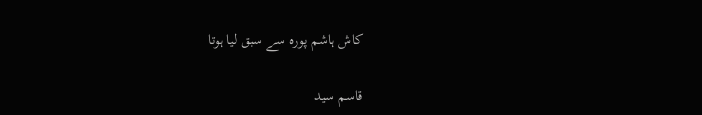کاش ہاشم پورہ سے سبق لیا ہوتا

قاسم سید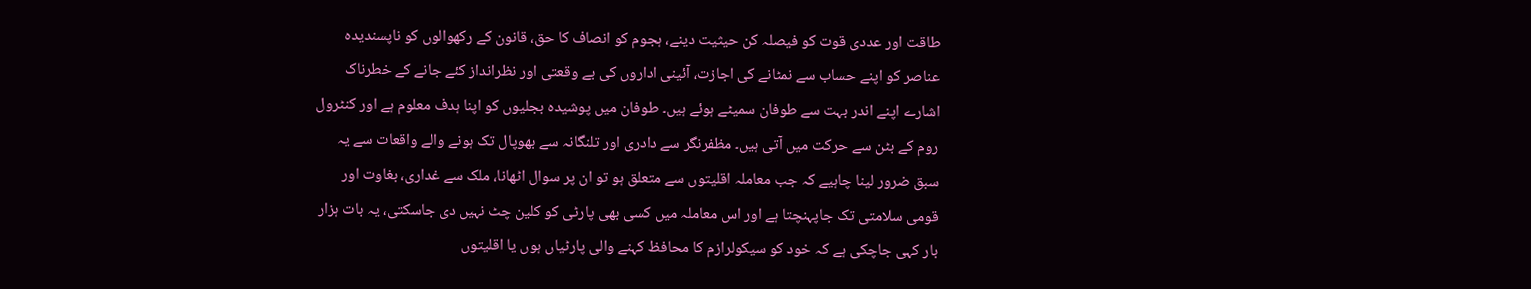طاقت اور عددی قوت کو فیصلہ کن حیثیت دینے، ہجوم کو انصاف کا حق، قانون کے رکھوالوں کو ناپسندیدہ عناصر کو اپنے حساب سے نمٹانے کی اجازت، آئینی اداروں کی بے وقعتی اور نظرانداز کئے جانے کے خطرناک اشارے اپنے اندر بہت سے طوفان سمیٹے ہوئے ہیں۔ طوفان میں پوشیدہ بجلیوں کو اپنا ہدف معلوم ہے اور کنٹرول روم کے بٹن سے حرکت میں آتی ہیں۔ مظفرنگر سے دادری اور تلنگانہ سے بھوپال تک ہونے والے واقعات سے یہ سبق ضرور لینا چاہیے کہ جب معاملہ اقلیتوں سے متعلق ہو تو ان پر سوال اٹھانا، ملک سے غداری، بغاوت اور قومی سلامتی تک جاپہنچتا ہے اور اس معاملہ میں کسی بھی پارٹی کو کلین چٹ نہیں دی جاسکتی، یہ بات ہزار بار کہی جاچکی ہے کہ خود کو سیکولرازم کا محافظ کہنے والی پارٹیاں ہوں یا اقلیتوں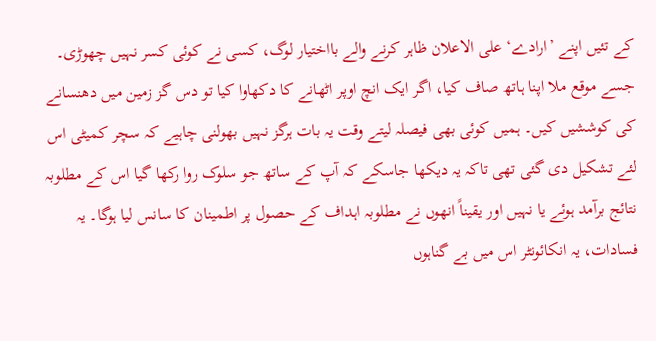کے تئیں اپنے ’ارادے‘ علی الاعلان ظاہر کرنے والے بااختیار لوگ، کسی نے کوئی کسر نہیں چھوڑی۔ جسے موقع ملا اپنا ہاتھ صاف کیا، اگر ایک انچ اوپر اٹھانے کا دکھاوا کیا تو دس گز زمین میں دھنسانے کی کوششیں کیں۔ ہمیں کوئی بھی فیصلہ لیتے وقت یہ بات ہرگز نہیں بھولنی چاہیے کہ سچر کمیٹی اس لئے تشکیل دی گئی تھی تاکہ یہ دیکھا جاسکے کہ آپ کے ساتھ جو سلوک روا رکھا گیا اس کے مطلوبہ نتائج برآمد ہوئے یا نہیں اور یقیناً انھوں نے مطلوبہ اہداف کے حصول پر اطمینان کا سانس لیا ہوگا۔ یہ فسادات، یہ انکائونٹر اس میں بے گناہوں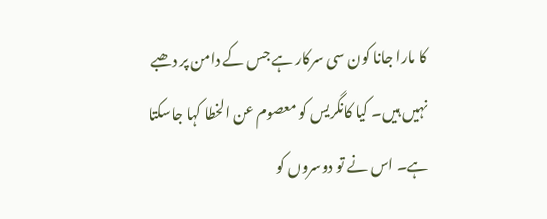کا مارا جانا کون سی سرکار ہے جس کے دامن پر دھبے نہیں ہیں۔ کیا کانگریس کو معصوم عن الخطا کہا جاسکتا ہے۔ اس نے تو دوسروں کو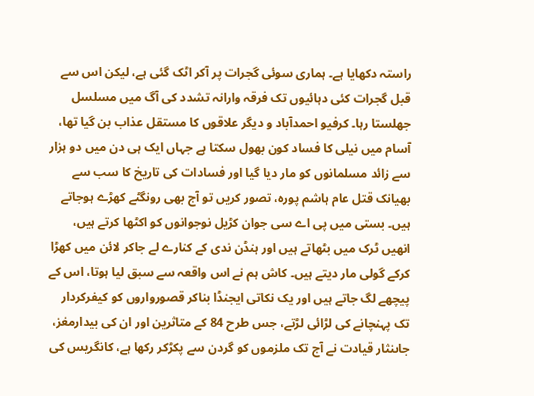راستہ دکھایا ہے۔ ہماری سوئی گجرات پر آکر اٹک گئی ہے، لیکن اس سے قبل گجرات کئی دہائیوں تک فرقہ وارانہ تشدد کی آگ میں مسلسل جھلستا رہا۔ کرفیو احمدآباد و دیگر علاقوں کا مستقل عذاب بن گیا تھا، آسام میں نیلی کا فساد کون بھول سکتا ہے جہاں ایک ہی دن میں دو ہزار سے زائد مسلمانوں کو مار دیا گیا اور فسادات کی تاریخ کا سب سے بھیانک قتل عام ہاشم پورہ، تصور کریں تو آج بھی رونگٹے کھڑے ہوجاتے ہیں۔ بستی میں پی اے سی جوان کڑیل نوجوانوں کو اکٹھا کرتے ہیں، انھیں ٹرک میں بٹھاتے ہیں اور ہنڈن ندی کے کنارے لے جاکر لائن میں کھڑا کرکے گولی مار دیتے ہیں۔ کاش ہم نے اس واقعہ سے سبق لیا ہوتا، اس کے پیچھے لگ جاتے ہیں اور یک نکاتی ایجنڈا بناکر قصورواروں کو کیفرکردار تک پہنچانے کی لڑائی لڑتے، جس طرح 84 کے متاثرین اور ان کی بیدارمغز، جاںنثار قیادت نے آج تک ملزموں کو گردن سے پکڑکر رکھا ہے، کانگریس کی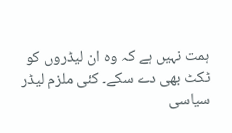ہمت نہیں ہے کہ وہ ان لیڈروں کو ٹکٹ بھی دے سکے۔ کئی ملزم لیڈر سیاسی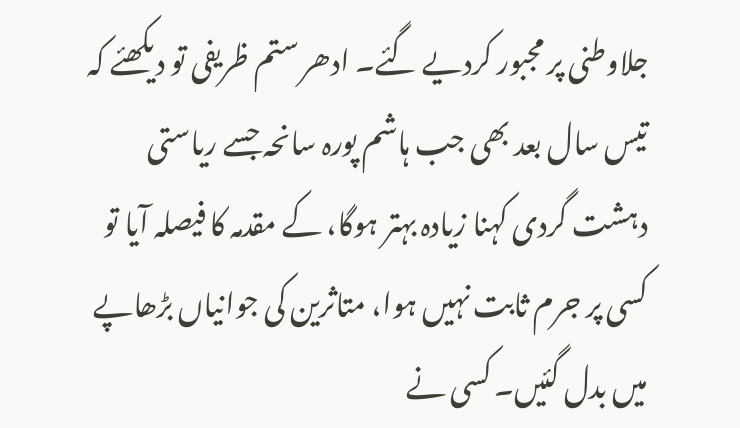جلاوطنی پر مجبور کردیے گئے۔ ادھر ستم ظریفی تو دیکھئے کہ تیس سال بعد بھی جب ہاشم پورہ سانحہ جسے ریاستی دہشت گردی کہنا زیادہ بہتر ہوگا، کے مقدمہ کا فیصلہ آیا تو کسی پر جرم ثابت نہیں ہوا، متاثرین کی جوانیاں بڑھاپے میں بدل گئیں۔ کسی نے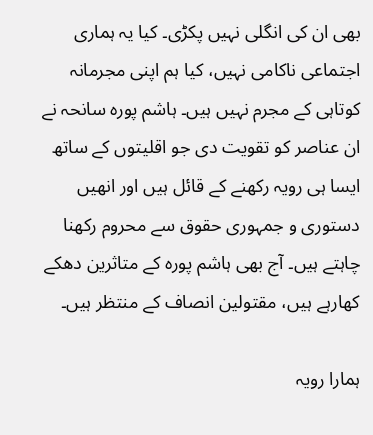بھی ان کی انگلی نہیں پکڑی۔ کیا یہ ہماری اجتماعی ناکامی نہیں، کیا ہم اپنی مجرمانہ کوتاہی کے مجرم نہیں ہیں۔ ہاشم پورہ سانحہ نے ان عناصر کو تقویت دی جو اقلیتوں کے ساتھ ایسا ہی رویہ رکھنے کے قائل ہیں اور انھیں دستوری و جمہوری حقوق سے محروم رکھنا چاہتے ہیں۔ آج بھی ہاشم پورہ کے متاثرین دھکے کھارہے ہیں، مقتولین انصاف کے منتظر ہیں۔

ہمارا رویہ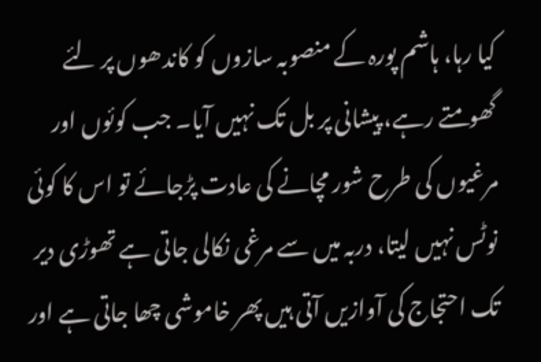کیا رہا، ہاشم پورہ کے منصوبہ سازوں کو کاندھوں پر لئے گھومتے رہے، پیشانی پر بل تک نہیں آیا۔ جب کوئوں اور مرغیوں کی طرح شور مچانے کی عادت پڑجائے تو اس کا کوئی نوٹس نہیں لیتا، دربہ میں سے مرغی نکالی جاتی ہے تھوڑی دیر تک احتجاج کی آوازیں آتی ہیں پھر خاموشی چھا جاتی ہے اور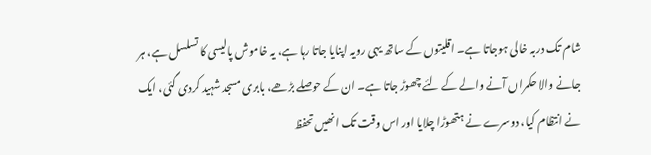شام تک دربہ خالی ہوجاتا ہے۔ اقلیتوں کے ساتھ یہی رویہ اپنایا جاتا رہا ہے، یہ خاموش پالیسی کا تسلسل ہے، ہر جانے والا حکمراں آنے والے کے لئے چھوڑ جاتا ہے۔ ان کے حوصلے بڑھے، بابری مسجد شہید کردی گئی، ایک نے انتظام کیا، دوسرے نے ہتھوڑا چلایا اور اس وقت تک انھیں تحفظ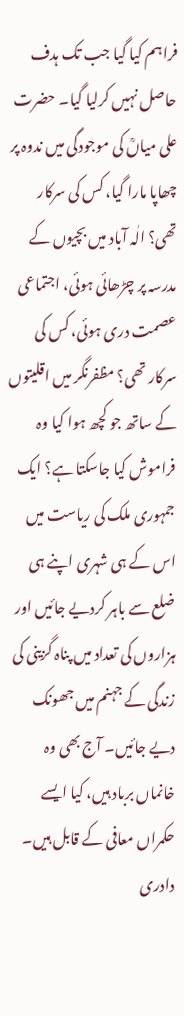فراہم کیا گیا جب تک ہدف حاصل نہیں کرلیا گیا۔ حضرت علی میاںؒ کی موجودگی میں ندوہ پر چھاپا مارا گیا، کس کی سرکار تھی؟ الٰہ آباد میں بچیوں کے مدرسہ پر چڑھائی ہوئی، اجتماعی عصمت دری ہوئی، کس کی سرکار تھی؟ مظفرنگر میں اقلیتوں کے ساتھ جو کچھ ہوا کیا وہ فراموش کیا جاسکتا ہے؟ ایک جمہوری ملک کی ریاست میں اس کے ہی شہری اپنے ہی ضلع سے باہر کردیے جائیں اور ہزاروں کی تعداد میں پناہ گزینی کی زندگی کے جہنم میں جھونک دیے جائیں۔ آج بھی وہ خانماں برباد ہیں، کیا ایسے حکمراں معافی کے قابل ہیں۔ دادری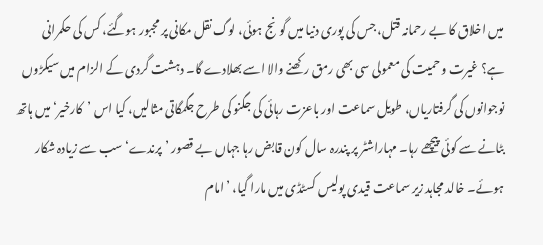میں اخلاق کا بے رحمانہ قتل، جس کی پوری دنیا میں گونج ہوئی، لوگ نقل مکانی پر مجبور ہوگئے، کس کی حکمرانی ہے؟ غیرت و حمیت کی معمولی سی بھی رمق رکھنے والا اسے بھلادے گا۔ دہشت گردی کے الزام میں سیکڑوں نوجوانوں کی گرفتاریاں، طویل سماعت اور باعزت رہائی کی جگنو کی طرح جگمگاتی مثالیں، کیا اس ’کارخیر‘ میں ہاتھ بٹانے سے کوئی پیچھے رہا۔ مہاراشٹر پر پندرہ سال کون قابض رہا جہاں بے قصور ’پرندے‘ سب سے زیادہ شکار ہوئے۔ خالد مجاہد زیر سماعت قیدی پولیس کسٹڈی میں مارا گیا، ’امام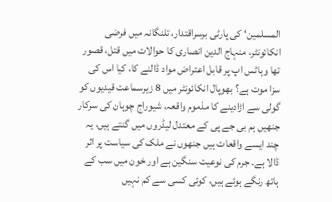المسلمین‘ کی پارٹی برسراقتدار، تلنگانہ میں فرضی انکائونٹر، منہاج الدین انصاری کا حوالات میں قتل، قصور تھا وہاٹس اپ پر قابل اعتراض مواد ڈالنے کا، کیا اس کی سزا موت ہے؟ بھوپال انکائونٹر میں 8 زیرسماعت قیدیوں کو گولی سے اڑادینے کا مذموم واقعہ، شیوراج چوہان کی سرکار جنھیں ہم بی جے پی کے معتدل لیڈروں میں گنتے ہیں، یہ چند ایسے واقعات ہیں جنھوں نے ملک کی سیاست پر اثر ڈالا ہے۔ جرم کی نوعیت سنگین ہے اور خون میں سب کے ہاتھ رنگے ہوئے ہیں، کوئی کسی سے کم نہیں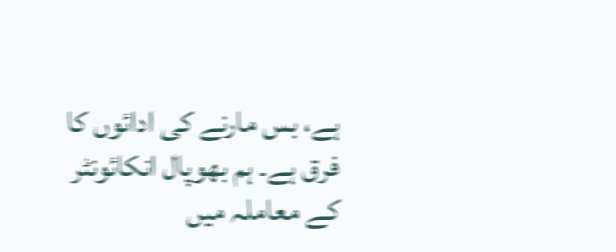ہے، بس مارنے کی ادائوں کا فرق ہے۔ ہم بھوپال انکائونٹر کے معاملہ میں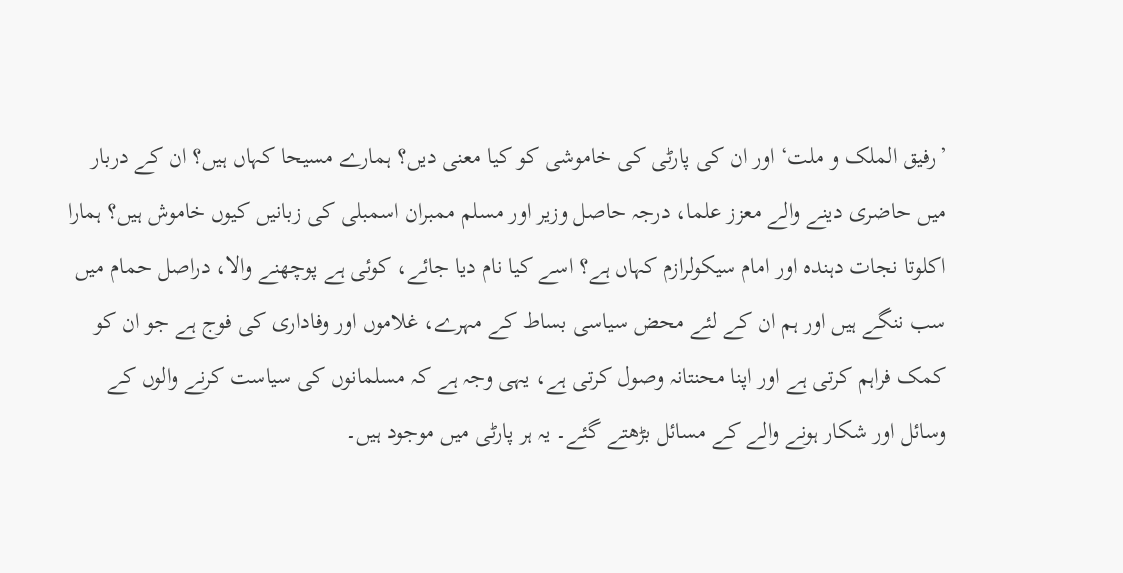’رفیق الملک و ملت‘ اور ان کی پارٹی کی خاموشی کو کیا معنی دیں؟ ہمارے مسیحا کہاں ہیں؟ ان کے دربار میں حاضری دینے والے معزز علما، درجہ حاصل وزیر اور مسلم ممبران اسمبلی کی زبانیں کیوں خاموش ہیں؟ ہمارا اکلوتا نجات دہندہ اور امام سیکولرازم کہاں ہے؟ اسے کیا نام دیا جائے، کوئی ہے پوچھنے والا، دراصل حمام میں سب ننگے ہیں اور ہم ان کے لئے محض سیاسی بساط کے مہرے، غلاموں اور وفاداری کی فوج ہے جو ان کو کمک فراہم کرتی ہے اور اپنا محنتانہ وصول کرتی ہے، یہی وجہ ہے کہ مسلمانوں کی سیاست کرنے والوں کے وسائل اور شکار ہونے والے کے مسائل بڑھتے گئے۔ یہ ہر پارٹی میں موجود ہیں۔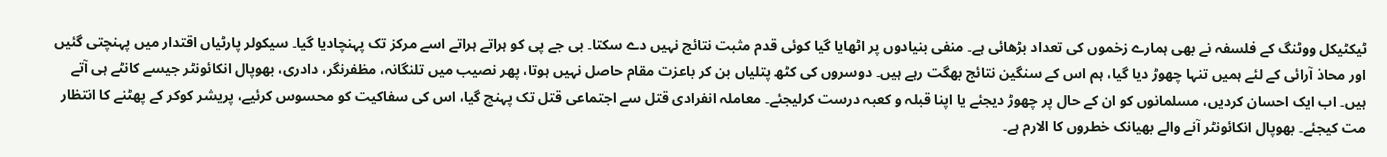ٹیکٹیکل ووٹنگ کے فلسفہ نے بھی ہمارے زخموں کی تعداد بڑھائی ہے۔ منفی بنیادوں پر اٹھایا گیا کوئی قدم مثبت نتائج نہیں دے سکتا۔ بی جے پی کو ہراتے ہراتے اسے مرکز تک پہنچادیا گیا۔ سیکولر پارٹیاں اقتدار میں پہنچتی گئیں اور محاذ آرائی کے لئے ہمیں تنہا چھوڑ دیا گیا، ہم اس کے سنگین نتائج بھگت رہے ہیں۔ دوسروں کی کٹھ پتلیاں بن کر باعزت مقام حاصل نہیں ہوتا، پھر نصیب میں تلنگانہ، مظفرنگر، دادری، بھوپال انکائونٹر جیسے کانٹے ہی آتے ہیں۔ اب ایک احسان کردیں، مسلمانوں کو ان کے حال پر چھوڑ دیجئے یا اپنا قبلہ و کعبہ درست کرلیجئے۔ معاملہ انفرادی قتل سے اجتماعی قتل تک پہنچ گیا، اس کی سفاکیت کو محسوس کرئیے، پریشر کوکر کے پھٹنے کا انتظار مت کیجئے۔ بھوپال انکائونٹر آنے والے بھیانک خطروں کا الارم ہے۔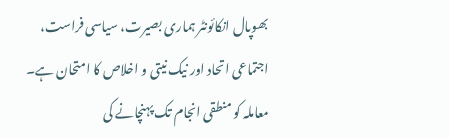بھوپال انکائونٹر ہماری بصیرت، سیاسی فراست، اجتماعی اتحاد اور نیک نیتی و اخلاص کا امتحان ہے۔ معاملہ کو منطقی انجام تک پہنچانے کی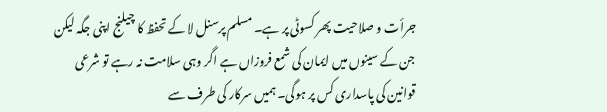جرأت و صلاحیت پھر کسوٹی پر ہے۔ مسلم پرسنل لا کے تحفظ کا چیلنج اپنی جگہ لیکن جن کے سینوں میں ایمان کی شمع فروزاں ہے اگر وہی سلامت نہ رہے تو شرعی قوانین کی پاسداری کس پر ہوگی۔ ہمیں سرکار کی طرف سے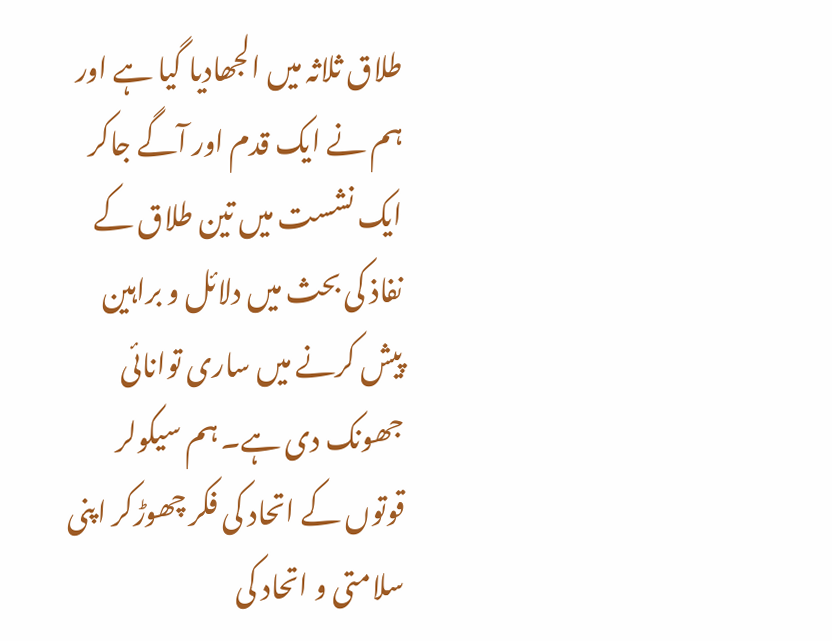طلاق ثلاثہ میں الجھادیا گیا ہے اور ہم نے ایک قدم اور آگے جاکر ایک نشست میں تین طلاق کے نفاذ کی بحث میں دلائل و براہین پیش کرنے میں ساری توانائی جھونک دی ہے۔ ہم سیکولر قوتوں کے اتحاد کی فکر چھوڑکر اپنی سلامتی و اتحاد کی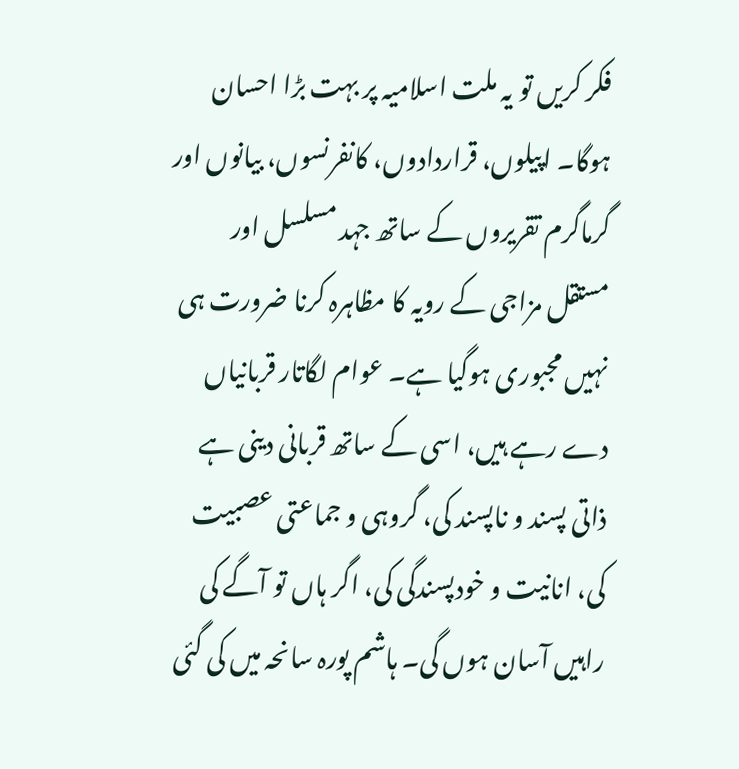فکر کریں تو یہ ملت اسلامیہ پر بہت بڑا احسان ہوگا۔ اپیلوں، قراردادوں، کانفرنسوں، بیانوں اور گرماگرم تقریروں کے ساتھ جہد مسلسل اور مستقل مزاجی کے رویہ کا مظاہرہ کرنا ضرورت ہی نہیں مجبوری ہوگیا ہے۔ عوام لگاتار قربانیاں دے رہے ہیں، اسی کے ساتھ قربانی دینی ہے ذاتی پسند و ناپسند کی، گروہی و جماعتی عصبیت کی، انانیت و خودپسندگی کی، اگر ہاں تو آگے کی راہیں آسان ہوں گی۔ ہاشم پورہ سانحہ میں کی گئی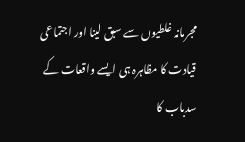مجرمانہ غلطیوں سے سبق لینا اور اجتماعی قیادت کا مظاہرہ ہی ایسے واقعات کے سدباب کا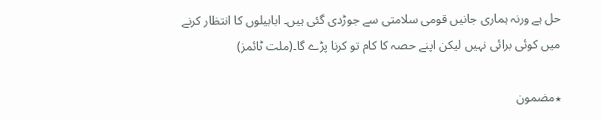حل ہے ورنہ ہماری جانیں قومی سلامتی سے جوڑدی گئی ہیں۔ ابابیلوں کا انتظار کرنے میں کوئی برائی نہیں لیکن اپنے حصہ کا کام تو کرنا پڑے گا۔(ملت ٹائمز)

٭مضمون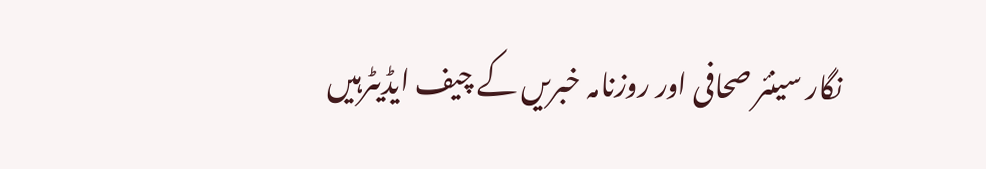نگار سینئر صحافی اور روزنامہ خبریں کے چیف ایڈیٹرہیں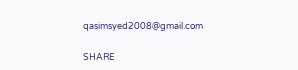qasimsyed2008@gmail.com

SHARE